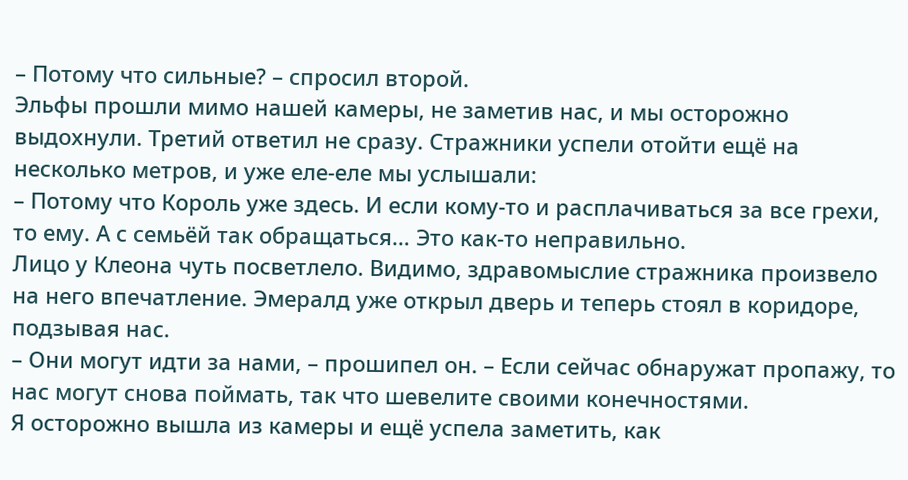– Потому что сильные? – спросил второй.
Эльфы прошли мимо нашей камеры, не заметив нас, и мы осторожно выдохнули. Третий ответил не сразу. Стражники успели отойти ещё на несколько метров, и уже еле-еле мы услышали:
– Потому что Король уже здесь. И если кому-то и расплачиваться за все грехи, то ему. А с семьёй так обращаться… Это как-то неправильно.
Лицо у Клеона чуть посветлело. Видимо, здравомыслие стражника произвело на него впечатление. Эмералд уже открыл дверь и теперь стоял в коридоре, подзывая нас.
– Они могут идти за нами, – прошипел он. – Если сейчас обнаружат пропажу, то нас могут снова поймать, так что шевелите своими конечностями.
Я осторожно вышла из камеры и ещё успела заметить, как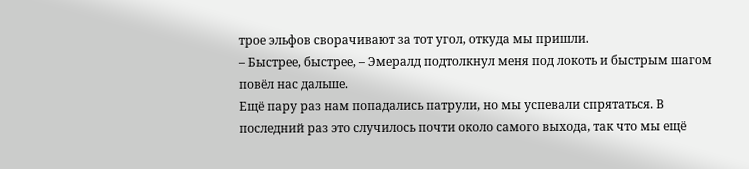трое эльфов сворачивают за тот угол, откуда мы пришли.
– Быстрее, быстрее, – Эмералд подтолкнул меня под локоть и быстрым шагом повёл нас дальше.
Ещё пару раз нам попадались патрули, но мы успевали спрятаться. В последний раз это случилось почти около самого выхода, так что мы ещё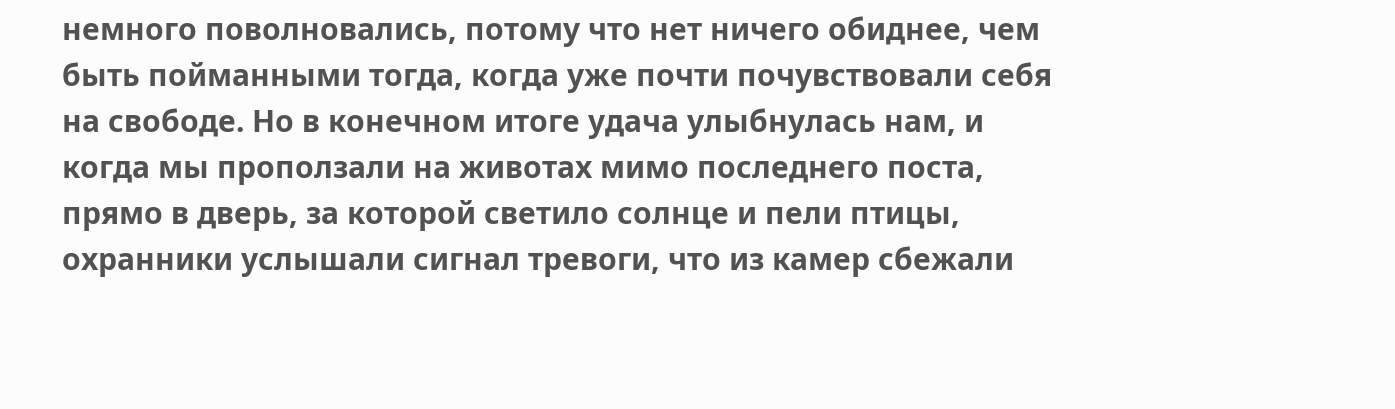немного поволновались, потому что нет ничего обиднее, чем быть пойманными тогда, когда уже почти почувствовали себя на свободе. Но в конечном итоге удача улыбнулась нам, и когда мы проползали на животах мимо последнего поста, прямо в дверь, за которой светило солнце и пели птицы, охранники услышали сигнал тревоги, что из камер сбежали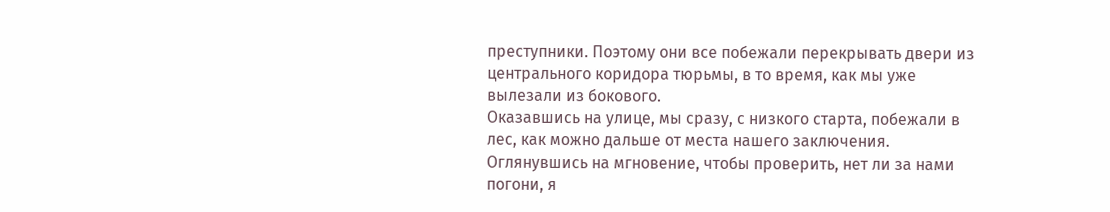преступники. Поэтому они все побежали перекрывать двери из центрального коридора тюрьмы, в то время, как мы уже вылезали из бокового.
Оказавшись на улице, мы сразу, с низкого старта, побежали в лес, как можно дальше от места нашего заключения.
Оглянувшись на мгновение, чтобы проверить, нет ли за нами погони, я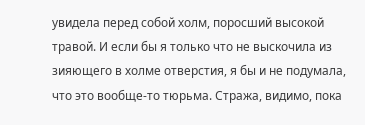увидела перед собой холм, поросший высокой травой. И если бы я только что не выскочила из зияющего в холме отверстия, я бы и не подумала, что это вообще-то тюрьма. Стража, видимо, пока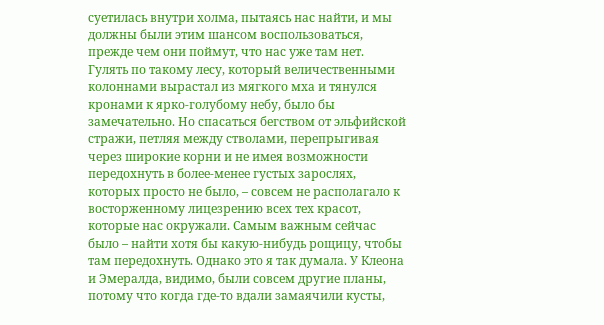суетилась внутри холма, пытаясь нас найти, и мы должны были этим шансом воспользоваться, прежде чем они поймут, что нас уже там нет.
Гулять по такому лесу, который величественными колоннами вырастал из мягкого мха и тянулся кронами к ярко-голубому небу, было бы замечательно. Но спасаться бегством от эльфийской стражи, петляя между стволами, перепрыгивая через широкие корни и не имея возможности передохнуть в более-менее густых зарослях, которых просто не было, – совсем не располагало к восторженному лицезрению всех тех красот, которые нас окружали. Самым важным сейчас было – найти хотя бы какую-нибудь рощицу, чтобы там передохнуть. Однако это я так думала. У Клеона и Эмералда, видимо, были совсем другие планы, потому что когда где-то вдали замаячили кусты,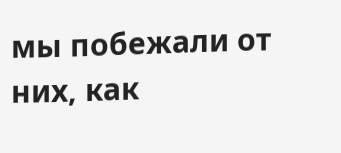мы побежали от них, как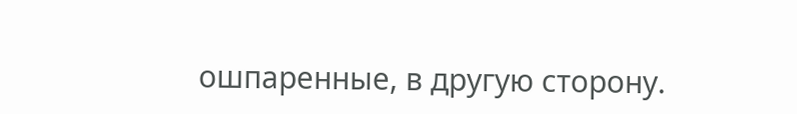ошпаренные, в другую сторону.